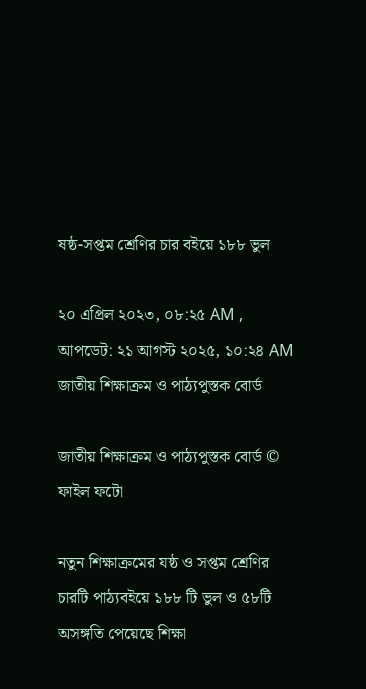ষষ্ঠ-সপ্তম শ্রেণির চার বইয়ে ১৮৮ ভুল

২০ এপ্রিল ২০২৩, ০৮:২৫ AM , আপডেট: ২১ আগস্ট ২০২৫, ১০:২৪ AM
জাতীয় শিক্ষাক্রম ও পাঠ্যপুস্তক বোর্ড

জাতীয় শিক্ষাক্রম ও পাঠ্যপুস্তক বোর্ড © ফাইল ফটো

নতুন শিক্ষাক্রমের যষ্ঠ ও সপ্তম শ্রেণির চারটি পাঠ্যবইয়ে ১৮৮ টি ভুল ও ৫৮টি অসঙ্গতি পেয়েছে শিক্ষা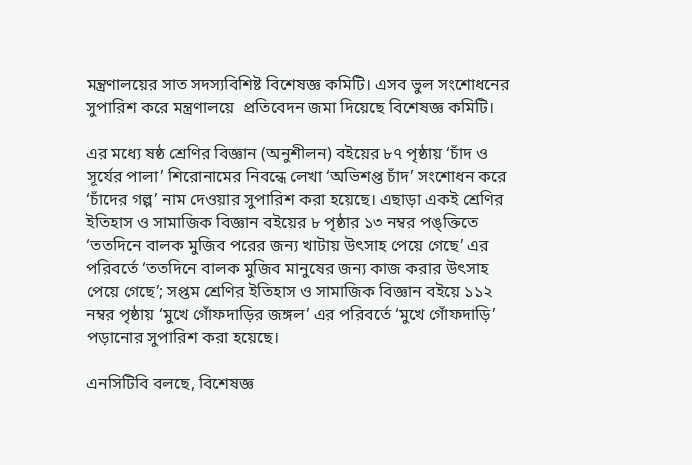মন্ত্রণালয়ের সাত সদস্যবিশিষ্ট বিশেষজ্ঞ কমিটি। এসব ভুল সংশোধনের সুপারিশ করে মন্ত্রণালয়ে  প্রতিবেদন জমা দিয়েছে বিশেষজ্ঞ কমিটি।

এর মধ্যে ষষ্ঠ শ্রেণির বিজ্ঞান (অনুশীলন) বইয়ের ৮৭ পৃষ্ঠায় ‘চাঁদ ও সূর্যের পালা’ শিরোনামের নিবন্ধে লেখা ‘অভিশপ্ত চাঁদ’ সংশোধন করে ‘চাঁদের গল্প’ নাম দেওয়ার সুপারিশ করা হয়েছে। এছাড়া একই শ্রেণির ইতিহাস ও সামাজিক বিজ্ঞান বইয়ের ৮ পৃষ্ঠার ১৩ নম্বর পঙ্‌ক্তিতে ‘ততদিনে বালক মুজিব পরের জন্য খাটায় উৎসাহ পেয়ে গেছে’ এর পরিবর্তে ‘ততদিনে বালক মুজিব মানুষের জন্য কাজ করার উৎসাহ পেয়ে গেছে’; সপ্তম শ্রেণির ইতিহাস ও সামাজিক বিজ্ঞান বইয়ে ১১২ নম্বর পৃষ্ঠায় ‘মুখে গোঁফদাড়ির জঙ্গল’ এর পরিবর্তে ‘মুখে গোঁফদাড়ি’ পড়ানোর সুপারিশ করা হয়েছে।

এনসিটিবি বলছে, বিশেষজ্ঞ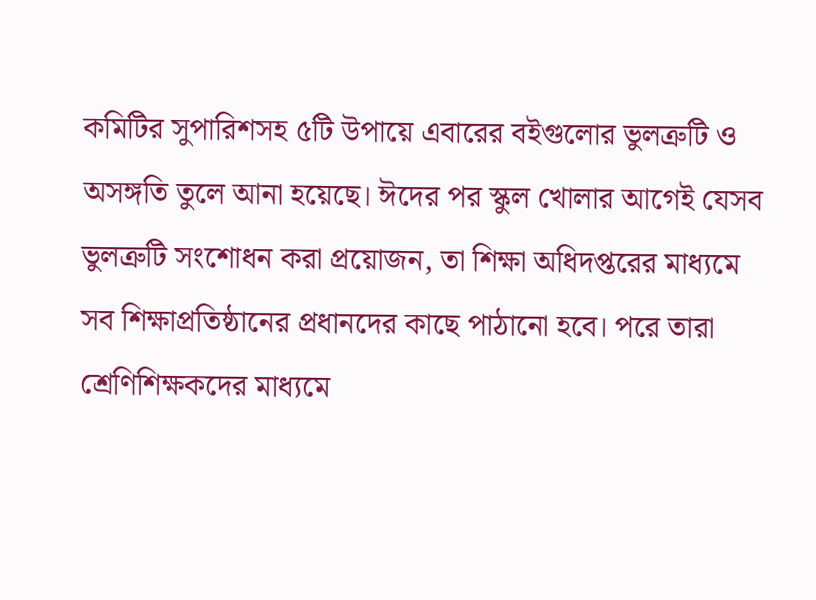কমিটির সুপারিশসহ ৫টি উপায়ে এবারের বইগুলোর ভুলত্রুটি ও অসঙ্গতি তুলে আনা হয়েছে। ঈদের পর স্কুল খোলার আগেই যেসব ভুলত্রুটি সংশোধন করা প্রয়োজন, তা শিক্ষা অধিদপ্তরের মাধ্যমে সব শিক্ষাপ্রতিষ্ঠানের প্রধানদের কাছে পাঠানো হবে। পরে তারা শ্রেণিশিক্ষকদের মাধ্যমে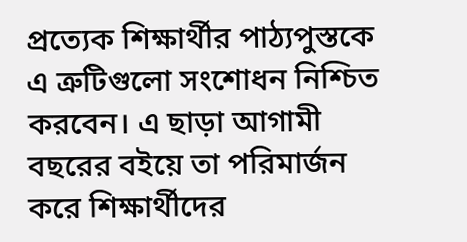প্রত্যেক শিক্ষার্থীর পাঠ্যপুস্তকে এ ত্রুটিগুলো সংশোধন নিশ্চিত করবেন। এ ছাড়া আগামী বছরের বইয়ে তা পরিমার্জন করে শিক্ষার্থীদের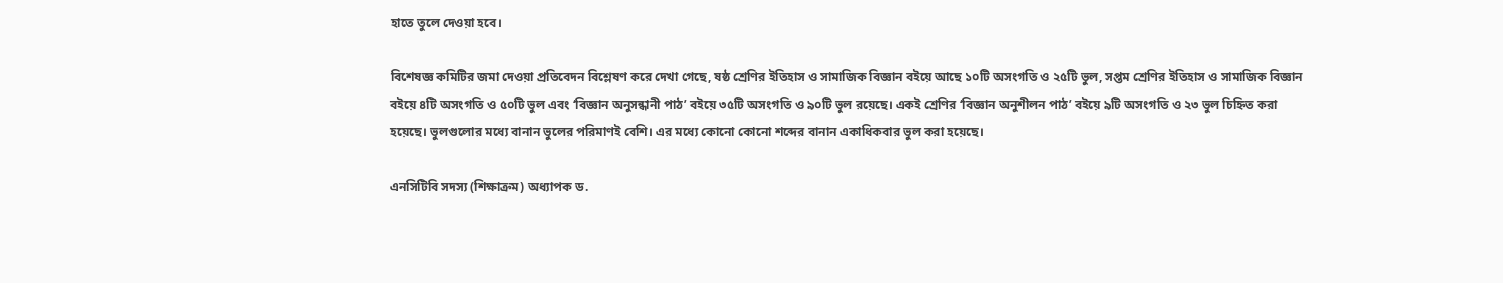হাতে তুলে দেওয়া হবে।

বিশেষজ্ঞ কমিটির জমা দেওয়া প্রতিবেদন বিশ্লেষণ করে দেখা গেছে, ষষ্ঠ শ্রেণির ইতিহাস ও সামাজিক বিজ্ঞান বইয়ে আছে ১০টি অসংগতি ও ২৫টি ভুল, সপ্তম শ্রেণির ইতিহাস ও সামাজিক বিজ্ঞান বইয়ে ৪টি অসংগতি ও ৫০টি ভুল এবং ‘বিজ্ঞান অনুসন্ধানী পাঠ’ বইয়ে ৩৫টি অসংগতি ও ৯০টি ভুল রয়েছে। একই শ্রেণির ‘বিজ্ঞান অনুশীলন পাঠ’ বইয়ে ৯টি অসংগতি ও ২৩ ভুল চিহ্নিত করা হয়েছে। ভুলগুলোর মধ্যে বানান ভুলের পরিমাণই বেশি। এর মধ্যে কোনো কোনো শব্দের বানান একাধিকবার ভুল করা হয়েছে।

এনসিটিবি সদস্য (শিক্ষাক্রম) অধ্যাপক ড.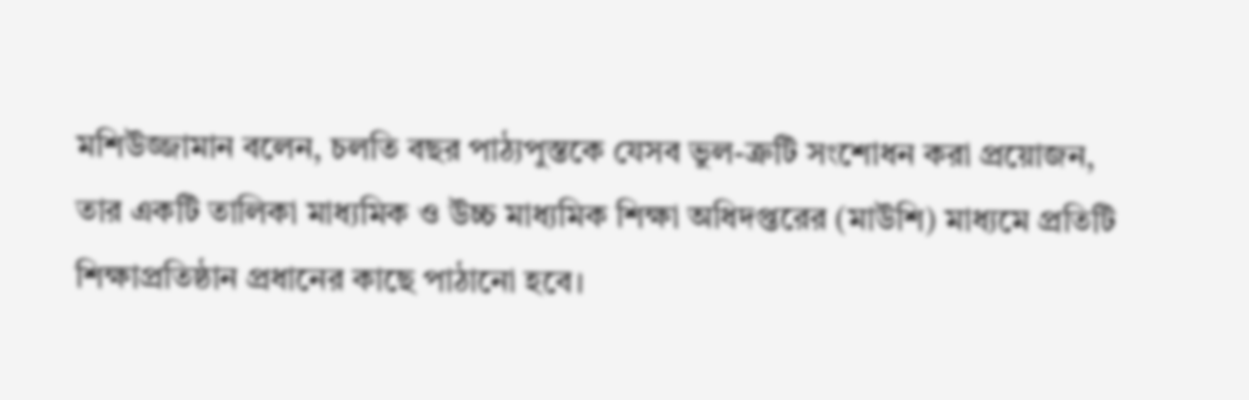মশিউজ্জামান বলেন, চলতি বছর পাঠ্যপুস্তকে যেসব ভুল-ত্রুটি সংশোধন করা প্রয়োজন, তার একটি তালিকা মাধ্যমিক ও উচ্চ মাধ্যমিক শিক্ষা অধিদপ্তরের (মাউশি) মাধ্যমে প্রতিটি শিক্ষাপ্রতিষ্ঠান প্রধানের কাছে পাঠানো হবে।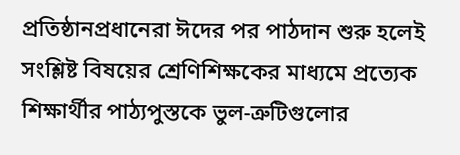প্রতিষ্ঠানপ্রধানেরা ঈদের পর পাঠদান শুরু হলেই সংশ্লিষ্ট বিষয়ের শ্রেণিশিক্ষকের মাধ্যমে প্রত্যেক শিক্ষার্থীর পাঠ্যপুস্তকে ভুল-ত্রুটিগুলোর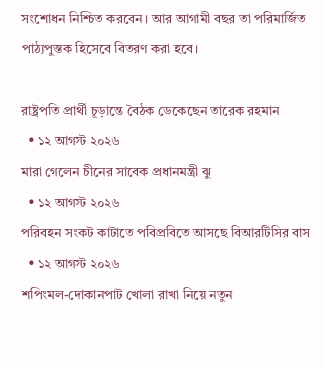সংশোধন নিশ্চিত করবেন। আর আগামী বছর তা পরিমার্জিত পাঠ্যপুস্তক হিসেবে বিতরণ করা হবে।

রাষ্ট্রপতি প্রার্থী চূড়ান্তে বৈঠক ডেকেছেন তারেক রহমান
  • ১২ আগস্ট ২০২৬
মারা গেলেন চীনের সাবেক প্রধানমন্ত্রী ঝু
  • ১২ আগস্ট ২০২৬
পরিবহন সংকট কাটাতে পবিপ্রবিতে আসছে বিআরটিসির বাস
  • ১২ আগস্ট ২০২৬
শপিংমল-দোকানপাট খোলা রাখা নিয়ে নতুন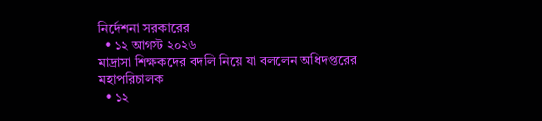নির্দেশনা সরকারের
  • ১২ আগস্ট ২০২৬
মাদ্রাসা শিক্ষকদের বদলি নিয়ে যা বললেন অধিদপ্তরের মহাপরিচালক
  • ১২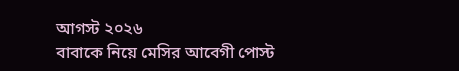আগস্ট ২০২৬
বাবাকে নিয়ে মেসির আবেগী পোস্ট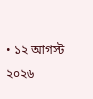• ১২ আগস্ট ২০২৬